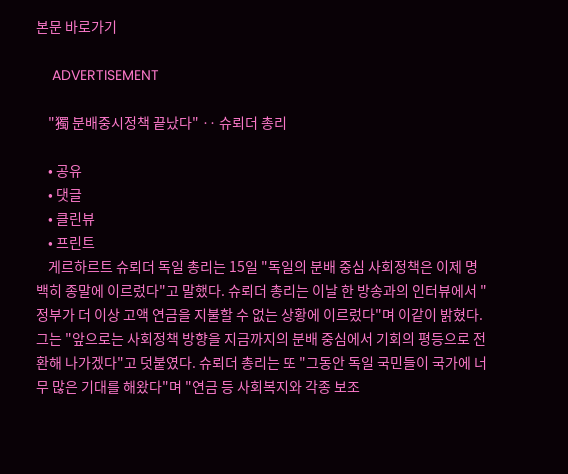본문 바로가기

    ADVERTISEMENT

    "獨 분배중시정책 끝났다" ‥ 슈뢰더 총리

    • 공유
    • 댓글
    • 클린뷰
    • 프린트
    게르하르트 슈뢰더 독일 총리는 15일 "독일의 분배 중심 사회정책은 이제 명백히 종말에 이르렀다"고 말했다. 슈뢰더 총리는 이날 한 방송과의 인터뷰에서 "정부가 더 이상 고액 연금을 지불할 수 없는 상황에 이르렀다"며 이같이 밝혔다. 그는 "앞으로는 사회정책 방향을 지금까지의 분배 중심에서 기회의 평등으로 전환해 나가겠다"고 덧붙였다. 슈뢰더 총리는 또 "그동안 독일 국민들이 국가에 너무 많은 기대를 해왔다"며 "연금 등 사회복지와 각종 보조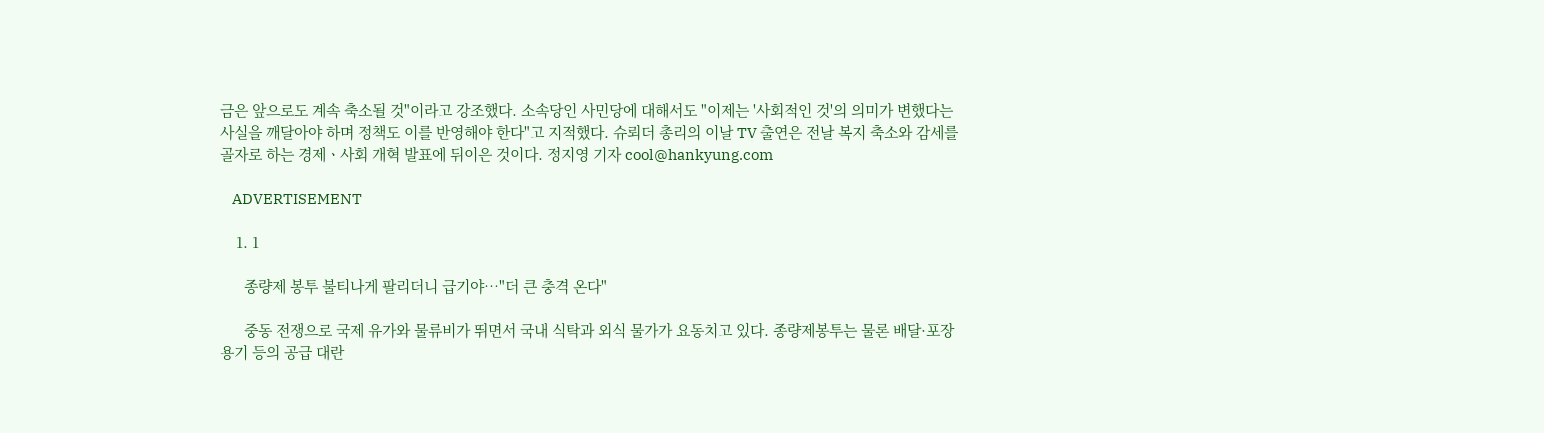금은 앞으로도 계속 축소될 것"이라고 강조했다. 소속당인 사민당에 대해서도 "이제는 '사회적인 것'의 의미가 변했다는 사실을 깨달아야 하며 정책도 이를 반영해야 한다"고 지적했다. 슈뢰더 총리의 이날 TV 출연은 전날 복지 축소와 감세를 골자로 하는 경제ㆍ사회 개혁 발표에 뒤이은 것이다. 정지영 기자 cool@hankyung.com

    ADVERTISEMENT

    1. 1

      종량제 봉투 불티나게 팔리더니 급기야…"더 큰 충격 온다"

      중동 전쟁으로 국제 유가와 물류비가 뛰면서 국내 식탁과 외식 물가가 요동치고 있다. 종량제봉투는 물론 배달·포장 용기 등의 공급 대란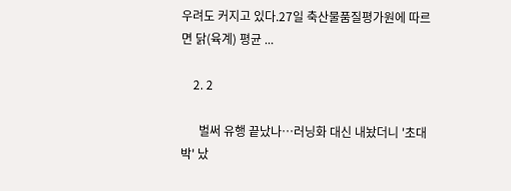우려도 커지고 있다.27일 축산물품질평가원에 따르면 닭(육계) 평균 ...

    2. 2

      벌써 유행 끝났나…러닝화 대신 내놨더니 '초대박' 났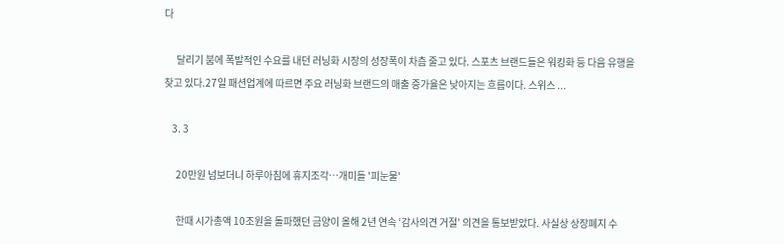다

      달리기 붐에 폭발적인 수요를 내던 러닝화 시장의 성장폭이 차츰 줄고 있다. 스포츠 브랜드들은 워킹화 등 다음 유행을 찾고 있다.27일 패션업계에 따르면 주요 러닝화 브랜드의 매출 증가율은 낮아지는 흐름이다. 스위스 ...

    3. 3

      20만원 넘보더니 하루아침에 휴지조각…개미들 '피눈물'

      한때 시가총액 10조원을 돌파했던 금양이 올해 2년 연속 ‘감사의견 거절’ 의견을 통보받았다. 사실상 상장폐지 수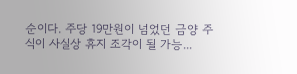순이다. 주당 19만원이 넘었던 금양 주식이 사실상 휴지 조각이 될 가능...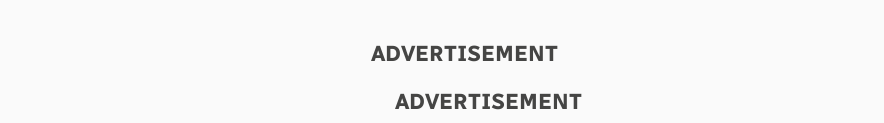ADVERTISEMENT

    ADVERTISEMENT